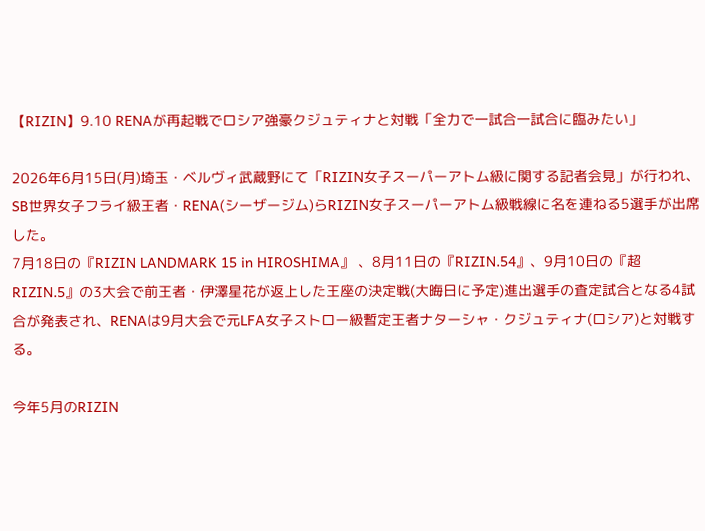【RIZIN】9.10 RENAが再起戦でロシア強豪クジュティナと対戦「全力で一試合一試合に臨みたい」

2026年6月15日(月)埼玉・ベルヴィ武蔵野にて「RIZIN女子スーパーアトム級に関する記者会見」が行われ、SB世界女子フライ級王者・RENA(シーザージム)らRIZIN女子スーパーアトム級戦線に名を連ねる5選手が出席した。
7月18日の『RIZIN LANDMARK 15 in HIROSHIMA』 、8月11日の『RIZIN.54』、9月10日の『超RIZIN.5』の3大会で前王者・伊澤星花が返上した王座の決定戦(大晦日に予定)進出選手の査定試合となる4試合が発表され、RENAは9月大会で元LFA女子ストロー級暫定王者ナターシャ・クジュティナ(ロシア)と対戦する。

今年5月のRIZIN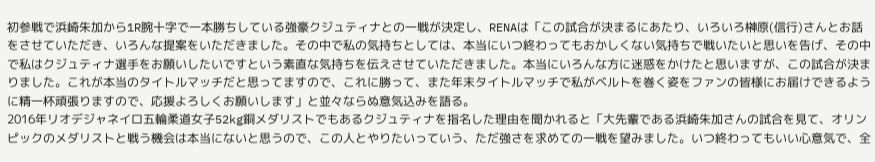初参戦で浜崎朱加から1R腕十字で一本勝ちしている強豪クジュティナとの一戦が決定し、RENAは「この試合が決まるにあたり、いろいろ榊原(信行)さんとお話をさせていただき、いろんな提案をいただきました。その中で私の気持ちとしては、本当にいつ終わってもおかしくない気持ちで戦いたいと思いを告げ、その中で私はクジュティナ選手をお願いしたいですという素直な気持ちを伝えさせていただきました。本当にいろんな方に迷惑をかけたと思いますが、この試合が決まりました。これが本当のタイトルマッチだと思ってますので、これに勝って、また年末タイトルマッチで私がベルトを巻く姿をファンの皆様にお届けできるように精一杯頑張りますので、応援よろしくお願いします」と並々ならぬ意気込みを語る。
2016年リオデジャネイロ五輪柔道女子52kg銅メダリストでもあるクジュティナを指名した理由を聞かれると「大先輩である浜崎朱加さんの試合を見て、オリンピックのメダリストと戦う機会は本当にないと思うので、この人とやりたいっていう、ただ強さを求めての一戦を望みました。いつ終わってもいい心意気で、全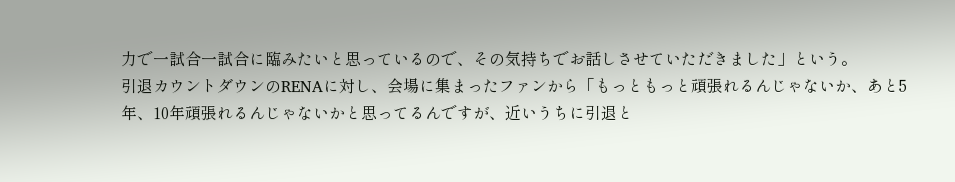力で一試合一試合に臨みたいと思っているので、その気持ちでお話しさせていただきました」という。
引退カウントダウンのRENAに対し、会場に集まったファンから「もっともっと頑張れるんじゃないか、あと5年、10年頑張れるんじゃないかと思ってるんですが、近いうちに引退と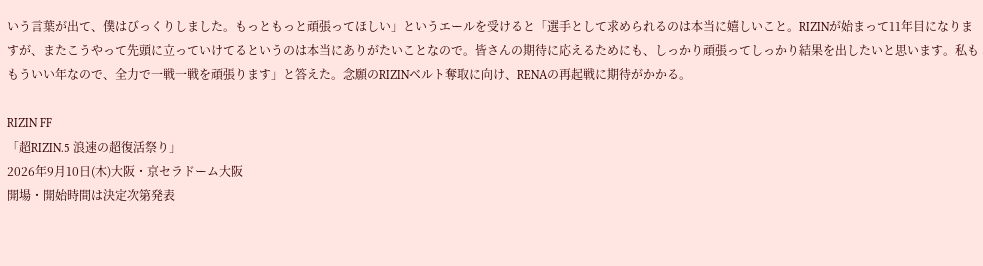いう言葉が出て、僕はびっくりしました。もっともっと頑張ってほしい」というエールを受けると「選手として求められるのは本当に嬉しいこと。RIZINが始まって11年目になりますが、またこうやって先頭に立っていけてるというのは本当にありがたいことなので。皆さんの期待に応えるためにも、しっかり頑張ってしっかり結果を出したいと思います。私ももういい年なので、全力で一戦一戦を頑張ります」と答えた。念願のRIZINベルト奪取に向け、RENAの再起戦に期待がかかる。

RIZIN FF
「超RIZIN.5 浪速の超復活祭り」
2026年9月10日(木)大阪・京セラドーム大阪
開場・開始時間は決定次第発表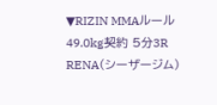▼RIZIN MMAルール 49.0kg契約 5分3R
RENA(シーザージム)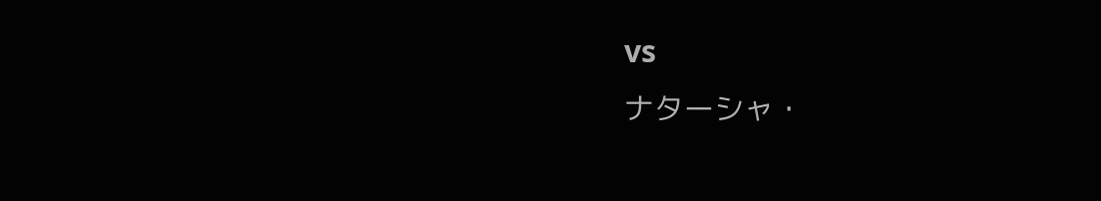vs
ナターシャ・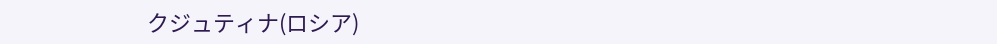クジュティナ(ロシア)